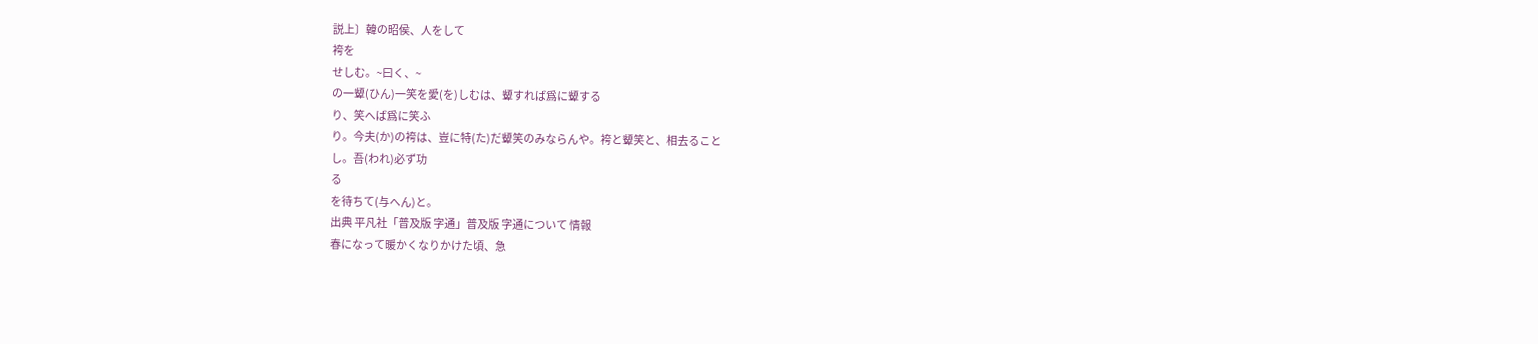説上〕韓の昭侯、人をして
袴を
せしむ。~曰く、~
の一顰(ひん)一笑を愛(を)しむは、顰すれば爲に顰する
り、笑へば爲に笑ふ
り。今夫(か)の袴は、豈に特(た)だ顰笑のみならんや。袴と顰笑と、相去ること
し。吾(われ)必ず功
る
を待ちて(与へん)と。
出典 平凡社「普及版 字通」普及版 字通について 情報
春になって暖かくなりかけた頃、急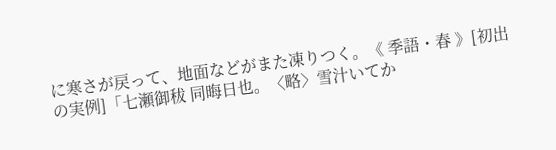に寒さが戻って、地面などがまた凍りつく。《 季語・春 》[初出の実例]「七瀬御秡 同晦日也。〈略〉雪汁いてか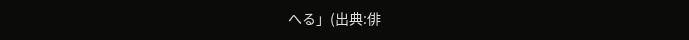へる」(出典:俳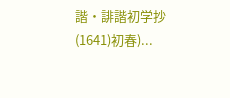諧・誹諧初学抄(1641)初春)...